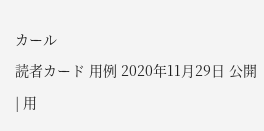カール
読者カード 用例 2020年11月29日 公開
| 用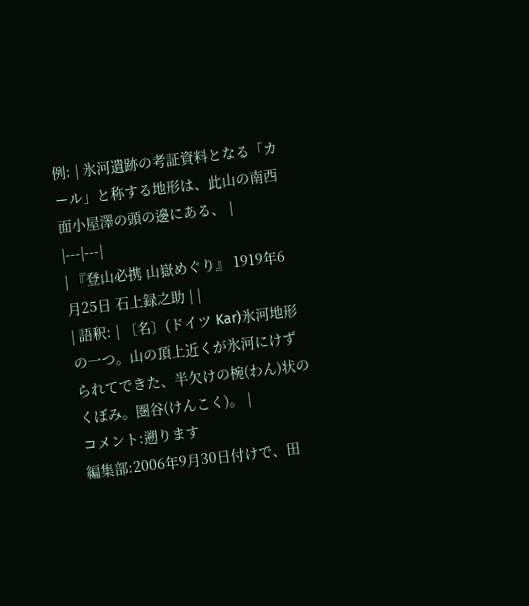例: | 氷河遺跡の考証資料となる「カール」と称する地形は、此山の南西面小屋澤の頭の邊にある、 |
|---|---|
| 『登山必携 山嶽めぐり』 1919年6月25日 石上録之助 | |
| 語釈: | 〔名〕(ドイツ Kar)氷河地形の一つ。山の頂上近くが氷河にけずられてできた、半欠けの椀(わん)状のくぼみ。圏谷(けんこく)。 |
コメント:遡ります
編集部:2006年9月30日付けで、田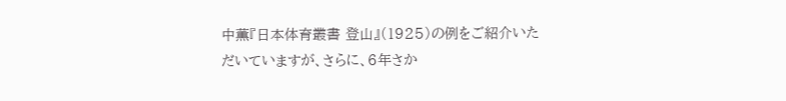中薫『日本体育叢書 登山』(1925)の例をご紹介いただいていますが、さらに、6年さか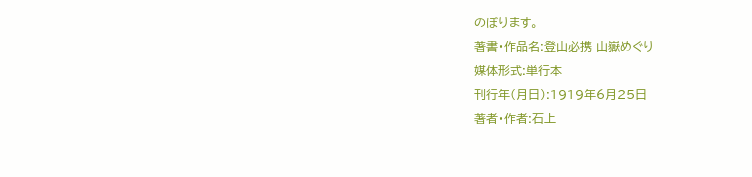のぼります。
著書・作品名:登山必携 山嶽めぐり
媒体形式:単行本
刊行年(月日):1919年6月25日
著者・作者:石上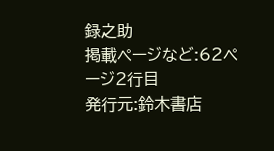録之助
掲載ページなど:62ページ2行目
発行元:鈴木書店